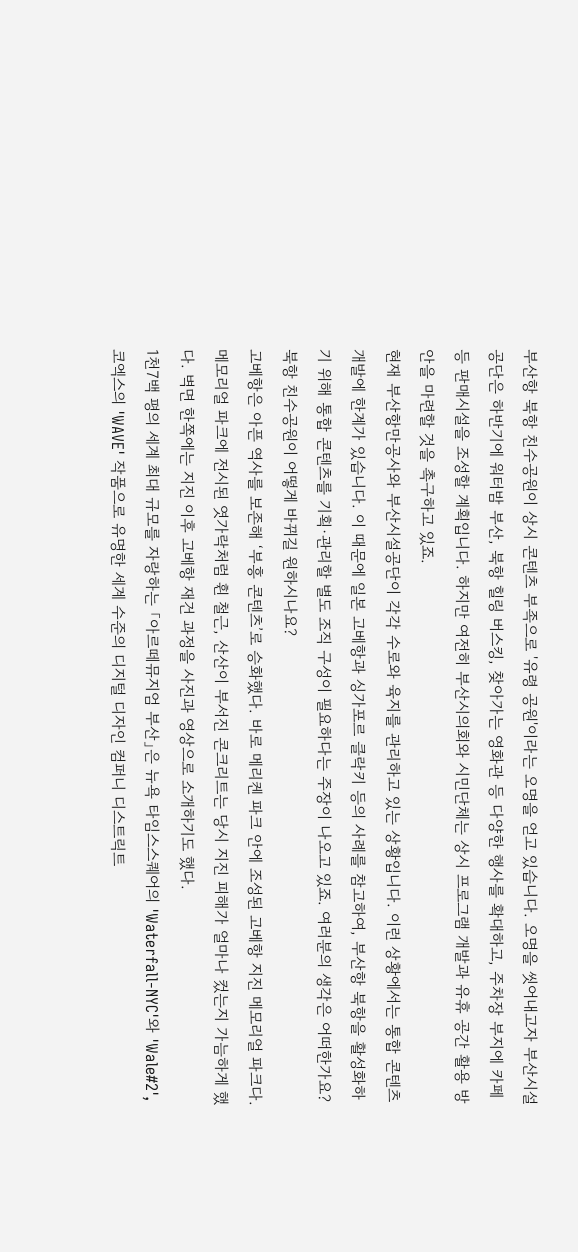부산항 북항 친수공원이 상시 콘텐츠 부족으로 '유령 공원'이라는 오명을 얻고 있습니다. 오명을 씻어내고자 부산시설공단은 하반기에 워터밤 부산, 북항 힐링 버스킹, 찾아가는 영화관 등 다양한 행사를 확대하고, 주차장 부지에 카페 등 판매시설을 조성할 계획입니다. 하지만 여전히 부산시의회와 시민단체는 상시 프로그램 개발과 유휴 공간 활용 방안을 마련할 것을 촉구하고 있죠.
현재 부산항만공사와 부산시설공단이 각각 수로와 육지를 관리하고 있는 상황입니다. 이런 상황에서는 통합 콘텐츠 개발에 한계가 있습니다. 이 때문에 일본 고베항과 싱가포르 클락키 등의 사례를 참고하여, 부산항 북항을 활성화하기 위해 통합 콘텐츠를 기획·관리할 별도 조직 구성이 필요하다는 주장이 나오고 있죠. 여러분의 생각은 어떠한가요? 북항 친수공원이 어떻게 바뀌길 원하시나요?
고베항은 아픈 역사를 보존해 ‘부흥 콘텐츠’로 승화했다. 바로 메리켄 파크 안에 조성된 고베항 지진 메모리얼 파크다. 메모리얼 파크에 전시된 엿가락처럼 휜 철근, 산산이 부서진 콘크리트는 당시 지진 피해가 얼마나 컸는지 가늠하게 했다. 벽면 한쪽에는 지진 이후 고베항 재건 과정을 사진과 영상으로 소개하기도 했다.
1천7백 평의 세계 최대 규모를 자랑하는 「아르떼뮤지엄 부산」은 뉴욕 타임스스퀘어의 'Waterfall-NYC'와 'Wale#2', 코엑스의 'WAVE' 작품으로 유명한 세계 수준의 디지털 디자인 컴퍼니 디스트릭트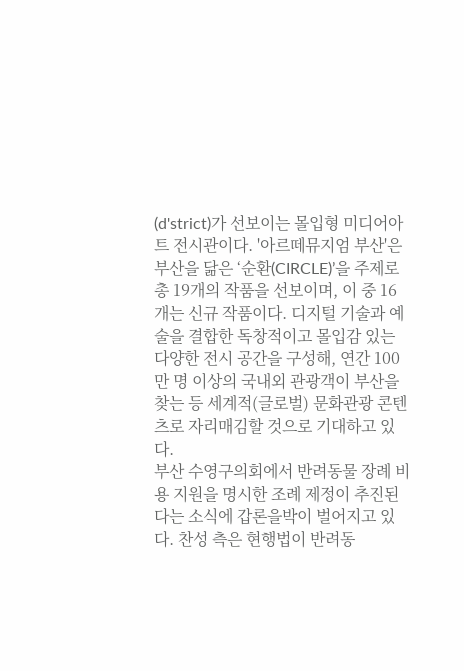(d'strict)가 선보이는 몰입형 미디어아트 전시관이다. '아르떼뮤지엄 부산'은 부산을 닮은 ‘순환(CIRCLE)’을 주제로 총 19개의 작품을 선보이며, 이 중 16개는 신규 작품이다. 디지털 기술과 예술을 결합한 독창적이고 몰입감 있는 다양한 전시 공간을 구성해, 연간 100만 명 이상의 국내외 관광객이 부산을 찾는 등 세계적(글로벌) 문화관광 콘텐츠로 자리매김할 것으로 기대하고 있다.
부산 수영구의회에서 반려동물 장례 비용 지원을 명시한 조례 제정이 추진된다는 소식에 갑론을박이 벌어지고 있다. 찬성 측은 현행법이 반려동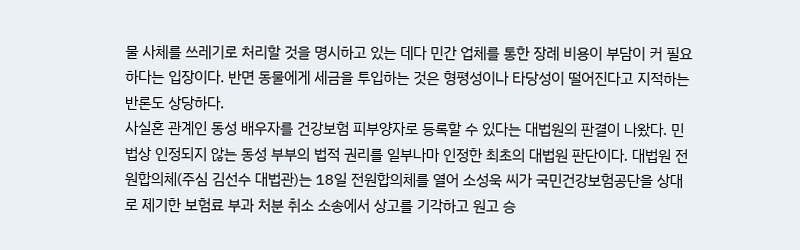물 사체를 쓰레기로 처리할 것을 명시하고 있는 데다 민간 업체를 통한 장례 비용이 부담이 커 필요하다는 입장이다. 반면 동물에게 세금을 투입하는 것은 형평성이나 타당성이 떨어진다고 지적하는 반론도 상당하다.
사실혼 관계인 동성 배우자를 건강보험 피부양자로 등록할 수 있다는 대법원의 판결이 나왔다. 민법상 인정되지 않는 동성 부부의 법적 권리를 일부나마 인정한 최초의 대법원 판단이다. 대법원 전원합의체(주심 김선수 대법관)는 18일 전원합의체를 열어 소성욱 씨가 국민건강보험공단을 상대로 제기한 보험료 부과 처분 취소 소송에서 상고를 기각하고 원고 승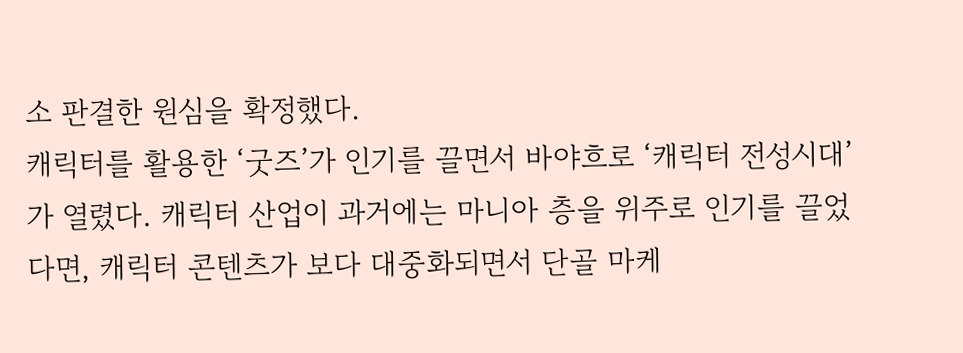소 판결한 원심을 확정했다.
캐릭터를 활용한 ‘굿즈’가 인기를 끌면서 바야흐로 ‘캐릭터 전성시대’가 열렸다. 캐릭터 산업이 과거에는 마니아 층을 위주로 인기를 끌었다면, 캐릭터 콘텐츠가 보다 대중화되면서 단골 마케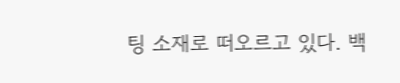팅 소재로 떠오르고 있다. 백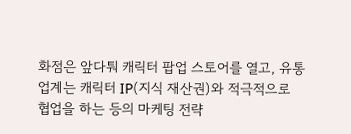화점은 앞다퉈 캐릭터 팝업 스토어를 열고, 유통업계는 캐릭터 IP(지식 재산권)와 적극적으로 협업을 하는 등의 마케팅 전략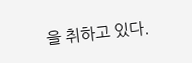을 취하고 있다.